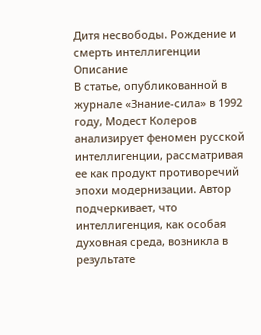Дитя несвободы. Рождение и смерть интеллигенции
Описание
В статье, опубликованной в журнале «Знание-сила» в 1992 году, Модест Колеров анализирует феномен русской интеллигенции, рассматривая ее как продукт противоречий эпохи модернизации. Автор подчеркивает, что интеллигенция, как особая духовная среда, возникла в результате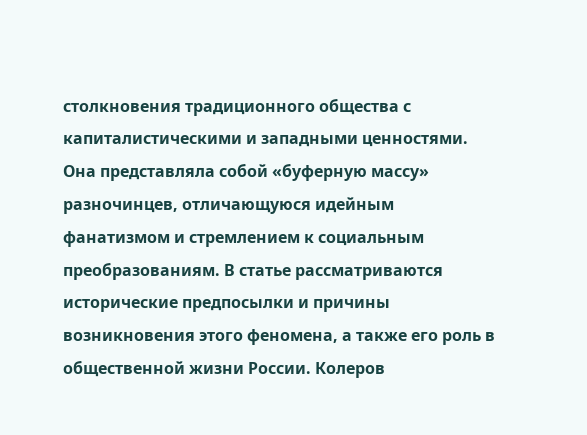столкновения традиционного общества с капиталистическими и западными ценностями. Она представляла собой «буферную массу» разночинцев, отличающуюся идейным фанатизмом и стремлением к социальным преобразованиям. В статье рассматриваются исторические предпосылки и причины возникновения этого феномена, а также его роль в общественной жизни России. Колеров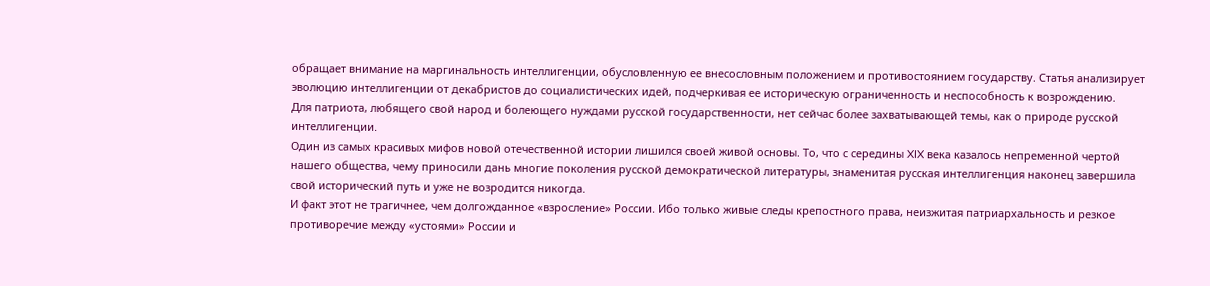обращает внимание на маргинальность интеллигенции, обусловленную ее внесословным положением и противостоянием государству. Статья анализирует эволюцию интеллигенции от декабристов до социалистических идей, подчеркивая ее историческую ограниченность и неспособность к возрождению.
Для патриота, любящего свой народ и болеющего нуждами русской государственности, нет сейчас более захватывающей темы, как о природе русской интеллигенции.
Один из самых красивых мифов новой отечественной истории лишился своей живой основы. То, что с середины XIX века казалось непременной чертой нашего общества, чему приносили дань многие поколения русской демократической литературы, знаменитая русская интеллигенция наконец завершила свой исторический путь и уже не возродится никогда.
И факт этот не трагичнее, чем долгожданное «взросление» России. Ибо только живые следы крепостного права, неизжитая патриархальность и резкое противоречие между «устоями» России и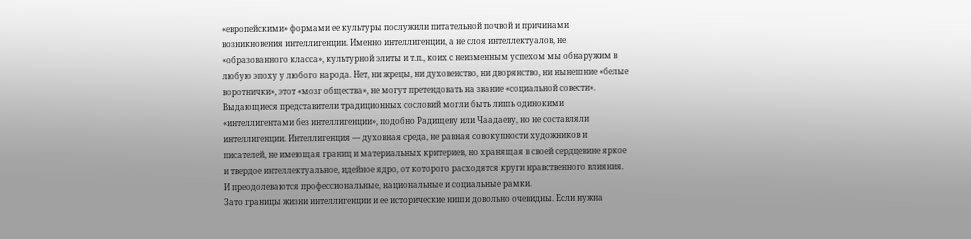«европейскими» формами ее культуры послужили питательной почвой и причинами возникновения интеллигенции. Именно интеллигенции, а не слоя интеллектуалов, не «образованного класса», культурной элиты и т.п., коих с неизменным успехом мы обнаружим в любую эпоху у любого народа. Нет, ни жрецы, ни духовенство, ни дворянство, ни нынешние «белые воротнички», этот «мозг общества», не могут претендовать на звание «социальной совести». Выдающиеся представители традиционных сословий могли быть лишь одинокими «интеллигентами без интеллигенции», подобно Радищеву или Чаадаеву, но не составляли интеллигенции. Интеллигенция — духовная среда, не равная совокупности художников и писателей, не имеющая границ и материальных критериев, но хранящая в своей сердцевине яркое и твердое интеллектуальное, идейное ядро, от которого расходятся круги нравственного влияния. И преодолеваются профессиональные, национальные и социальные рамки.
Зато границы жизни интеллигенции и ее исторические ниши довольно очевидны. Если нужна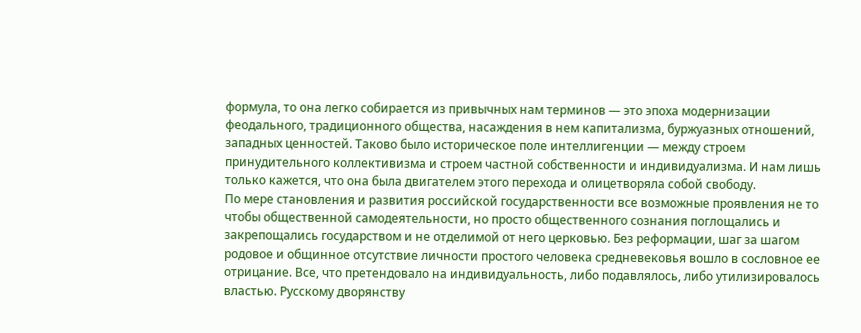формула, то она легко собирается из привычных нам терминов — это эпоха модернизации феодального, традиционного общества, насаждения в нем капитализма, буржуазных отношений, западных ценностей. Таково было историческое поле интеллигенции — между строем принудительного коллективизма и строем частной собственности и индивидуализма. И нам лишь только кажется, что она была двигателем этого перехода и олицетворяла собой свободу.
По мере становления и развития российской государственности все возможные проявления не то чтобы общественной самодеятельности, но просто общественного сознания поглощались и закрепощались государством и не отделимой от него церковью. Без реформации, шаг за шагом родовое и общинное отсутствие личности простого человека средневековья вошло в сословное ее отрицание. Все, что претендовало на индивидуальность, либо подавлялось, либо утилизировалось властью. Русскому дворянству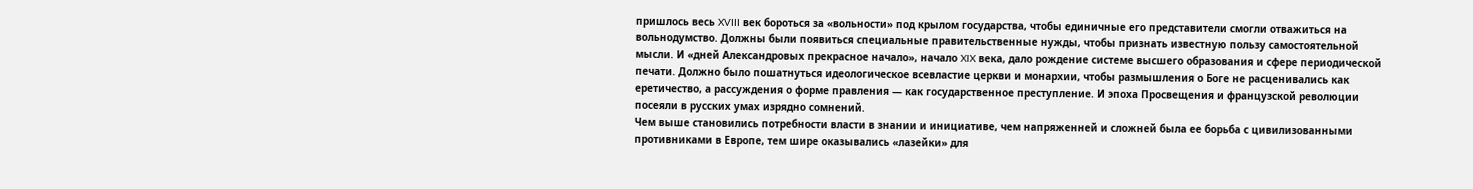пришлось весь XVIII век бороться за «вольности» под крылом государства, чтобы единичные его представители смогли отважиться на вольнодумство. Должны были появиться специальные правительственные нужды, чтобы признать известную пользу самостоятельной мысли. И «дней Александровых прекрасное начало», начало XIX века, дало рождение системе высшего образования и сфере периодической печати. Должно было пошатнуться идеологическое всевластие церкви и монархии, чтобы размышления о Боге не расценивались как еретичество, а рассуждения о форме правления — как государственное преступление. И эпоха Просвещения и французской революции посеяли в русских умах изрядно сомнений.
Чем выше становились потребности власти в знании и инициативе, чем напряженней и сложней была ее борьба с цивилизованными противниками в Европе, тем шире оказывались «лазейки» для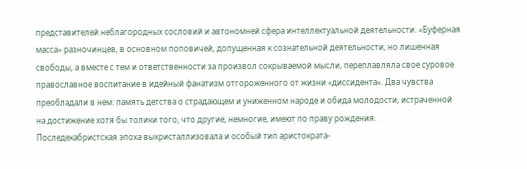представителей неблагородных сословий и автономней сфера интеллектуальной деятельности. «Буферная масса» разночинцев, в основном поповичей, допущенная к сознательной деятельности, но лишенная свободы, а вместе с тем и ответственности за произвол сокрываемой мысли, переплавляла свое суровое православное воспитание в идейный фанатизм отгороженного от жизни «диссидента». Два чувства преобладали в нем: память детства о страдающем и униженном народе и обида молодости, истраченной на достижение хотя бы толики того, что другие, немногие, имеют по праву рождения.
Последекабристская эпоха выкристаллизовала и особый тип аристократа-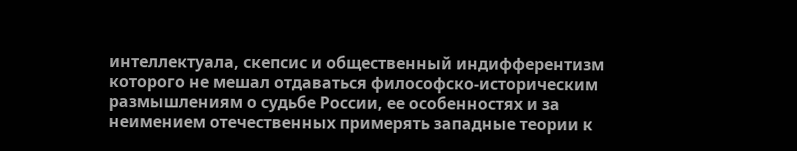интеллектуала, скепсис и общественный индифферентизм которого не мешал отдаваться философско-историческим размышлениям о судьбе России, ее особенностях и за неимением отечественных примерять западные теории к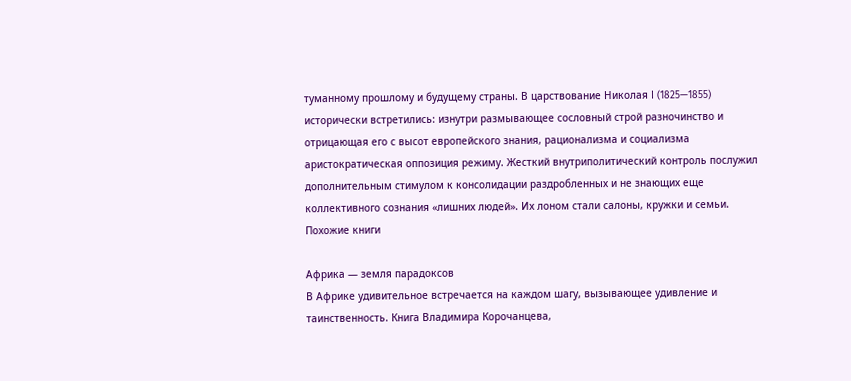туманному прошлому и будущему страны. В царствование Николая I (1825—1855) исторически встретились: изнутри размывающее сословный строй разночинство и отрицающая его с высот европейского знания, рационализма и социализма аристократическая оппозиция режиму. Жесткий внутриполитический контроль послужил дополнительным стимулом к консолидации раздробленных и не знающих еще коллективного сознания «лишних людей». Их лоном стали салоны, кружки и семьи.
Похожие книги

Африка — земля парадоксов
В Африке удивительное встречается на каждом шагу, вызывающее удивление и таинственность. Книга Владимира Корочанцева,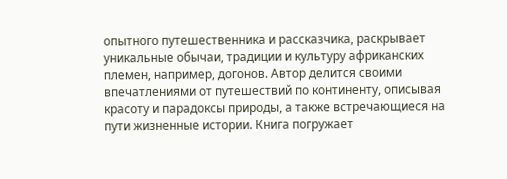опытного путешественника и рассказчика, раскрывает уникальные обычаи, традиции и культуру африканских племен, например, догонов. Автор делится своими впечатлениями от путешествий по континенту, описывая красоту и парадоксы природы, а также встречающиеся на пути жизненные истории. Книга погружает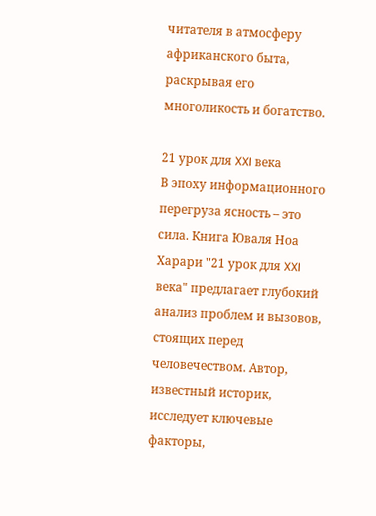читателя в атмосферу африканского быта, раскрывая его многоликость и богатство.

21 урок для XXI века
В эпоху информационного перегруза ясность – это сила. Книга Юваля Ноа Харари "21 урок для XXI века" предлагает глубокий анализ проблем и вызовов, стоящих перед человечеством. Автор, известный историк, исследует ключевые факторы,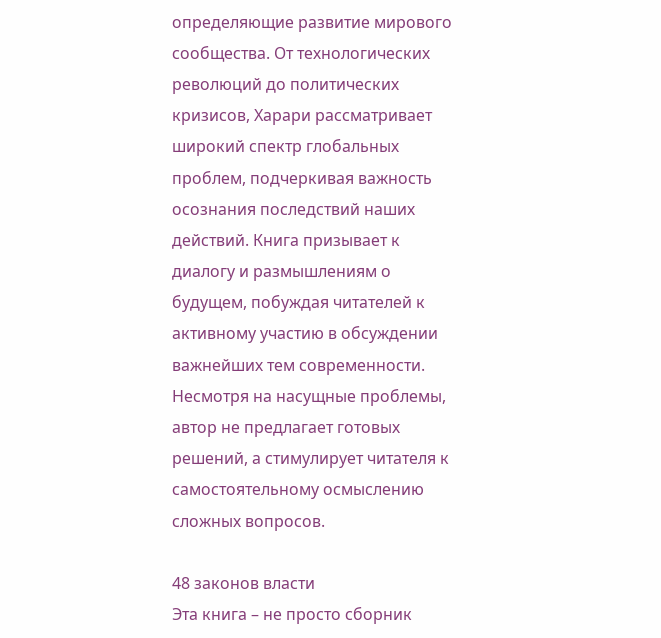определяющие развитие мирового сообщества. От технологических революций до политических кризисов, Харари рассматривает широкий спектр глобальных проблем, подчеркивая важность осознания последствий наших действий. Книга призывает к диалогу и размышлениям о будущем, побуждая читателей к активному участию в обсуждении важнейших тем современности. Несмотря на насущные проблемы, автор не предлагает готовых решений, а стимулирует читателя к самостоятельному осмыслению сложных вопросов.

48 законов власти
Эта книга – не просто сборник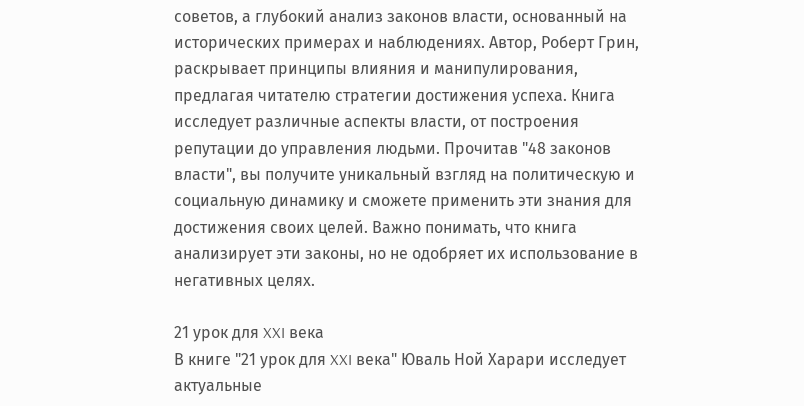советов, а глубокий анализ законов власти, основанный на исторических примерах и наблюдениях. Автор, Роберт Грин, раскрывает принципы влияния и манипулирования, предлагая читателю стратегии достижения успеха. Книга исследует различные аспекты власти, от построения репутации до управления людьми. Прочитав "48 законов власти", вы получите уникальный взгляд на политическую и социальную динамику и сможете применить эти знания для достижения своих целей. Важно понимать, что книга анализирует эти законы, но не одобряет их использование в негативных целях.

21 урок для XXI века
В книге "21 урок для XXI века" Юваль Ной Харари исследует актуальные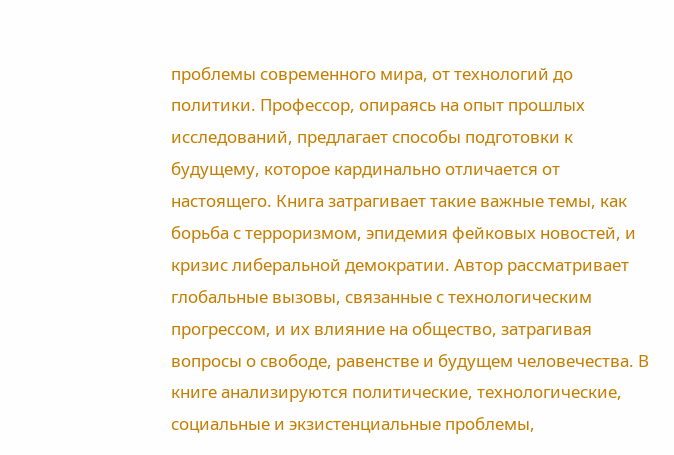проблемы современного мира, от технологий до политики. Профессор, опираясь на опыт прошлых исследований, предлагает способы подготовки к будущему, которое кардинально отличается от настоящего. Книга затрагивает такие важные темы, как борьба с терроризмом, эпидемия фейковых новостей, и кризис либеральной демократии. Автор рассматривает глобальные вызовы, связанные с технологическим прогрессом, и их влияние на общество, затрагивая вопросы о свободе, равенстве и будущем человечества. В книге анализируются политические, технологические, социальные и экзистенциальные проблемы,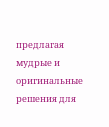предлагая мудрые и оригинальные решения для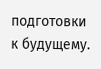подготовки к будущему.